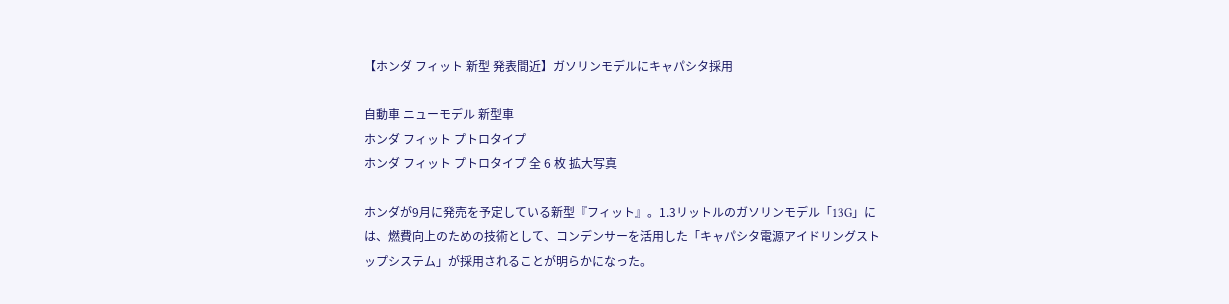【ホンダ フィット 新型 発表間近】ガソリンモデルにキャパシタ採用

自動車 ニューモデル 新型車
ホンダ フィット プトロタイプ
ホンダ フィット プトロタイプ 全 6 枚 拡大写真

ホンダが9月に発売を予定している新型『フィット』。1.3リットルのガソリンモデル「13G」には、燃費向上のための技術として、コンデンサーを活用した「キャパシタ電源アイドリングストップシステム」が採用されることが明らかになった。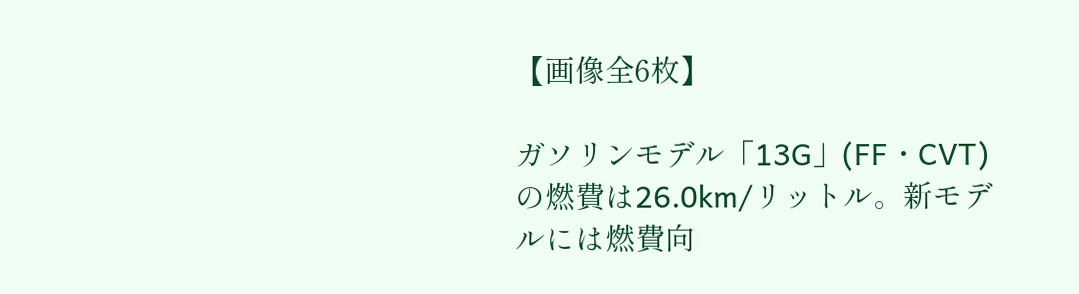【画像全6枚】

ガソリンモデル「13G」(FF・CVT)の燃費は26.0km/リットル。新モデルには燃費向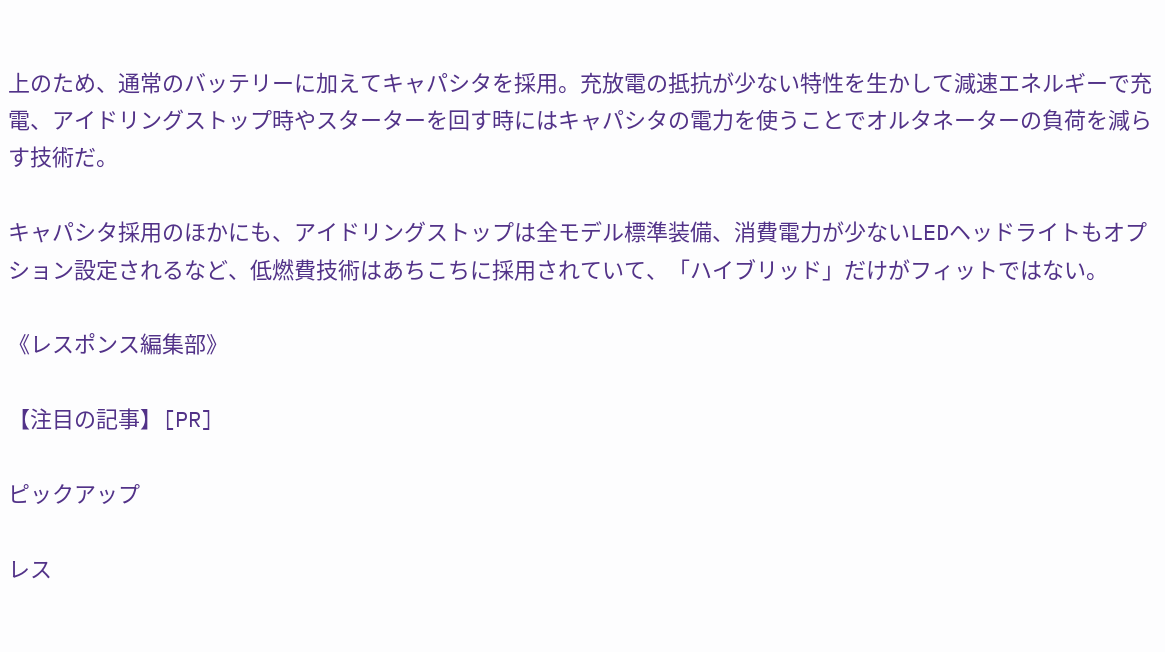上のため、通常のバッテリーに加えてキャパシタを採用。充放電の抵抗が少ない特性を生かして減速エネルギーで充電、アイドリングストップ時やスターターを回す時にはキャパシタの電力を使うことでオルタネーターの負荷を減らす技術だ。

キャパシタ採用のほかにも、アイドリングストップは全モデル標準装備、消費電力が少ないLEDヘッドライトもオプション設定されるなど、低燃費技術はあちこちに採用されていて、「ハイブリッド」だけがフィットではない。

《レスポンス編集部》

【注目の記事】[PR]

ピックアップ

レス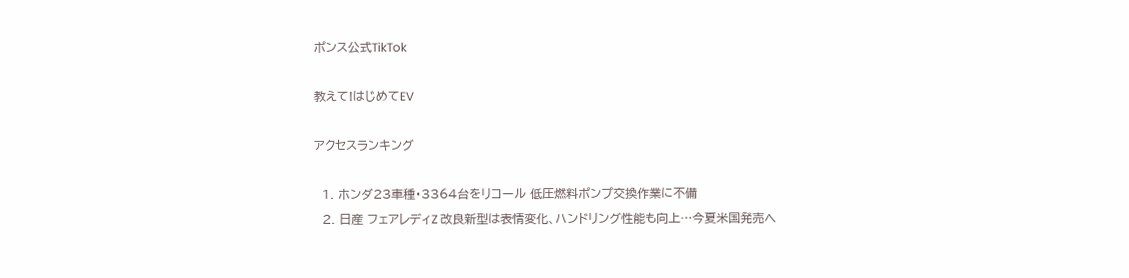ポンス公式TikTok

教えて!はじめてEV

アクセスランキング

  1. ホンダ23車種・3364台をリコール 低圧燃料ポンプ交換作業に不備
  2. 日産 フェアレディZ 改良新型は表情変化、ハンドリング性能も向上…今夏米国発売へ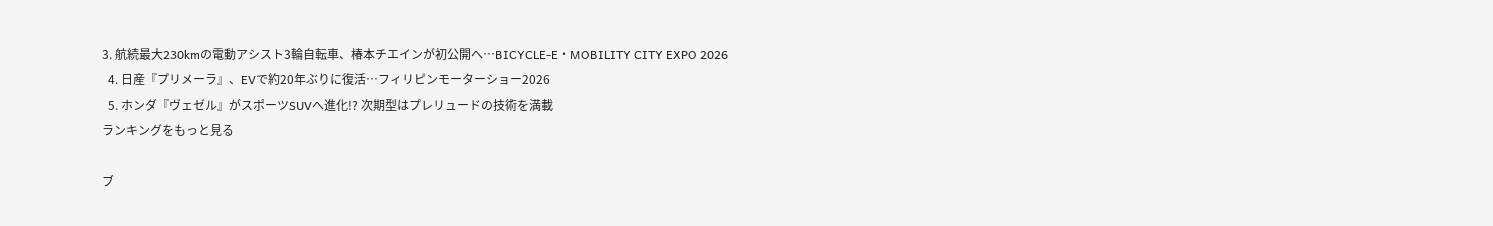3. 航続最大230kmの電動アシスト3輪自転車、椿本チエインが初公開へ…BICYCLE-E・MOBILITY CITY EXPO 2026
  4. 日産『プリメーラ』、EVで約20年ぶりに復活…フィリピンモーターショー2026
  5. ホンダ『ヴェゼル』がスポーツSUVへ進化!? 次期型はプレリュードの技術を満載
ランキングをもっと見る

ブ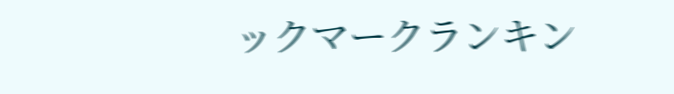ックマークランキン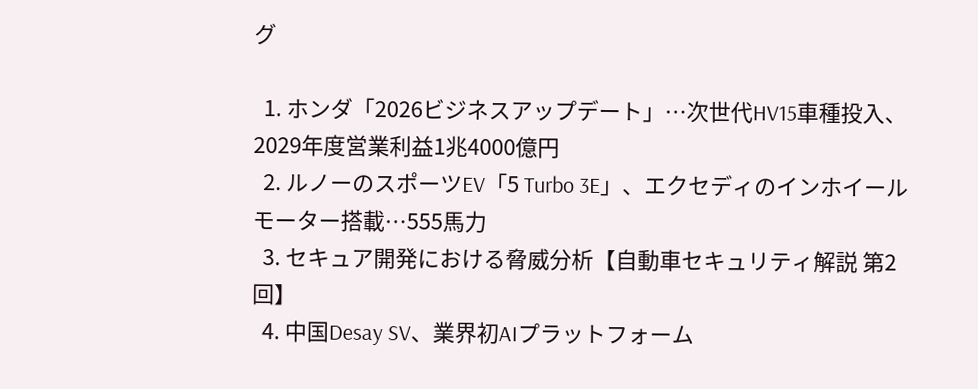グ

  1. ホンダ「2026ビジネスアップデート」…次世代HV15車種投入、2029年度営業利益1兆4000億円
  2. ルノーのスポーツEV「5 Turbo 3E」、エクセディのインホイールモーター搭載…555馬力
  3. セキュア開発における脅威分析【自動車セキュリティ解説 第2回】
  4. 中国Desay SV、業界初AIプラットフォーム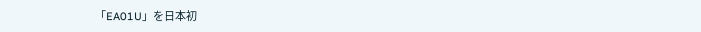「EA01U」を日本初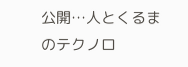公開…人とくるまのテクノロ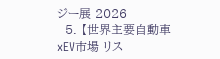ジー展 2026
  5. 【世界主要自動車xEV市場 リス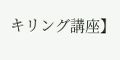キリング講座】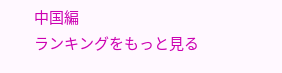中国編
ランキングをもっと見る